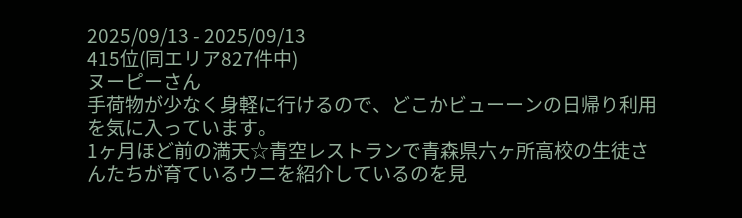2025/09/13 - 2025/09/13
415位(同エリア827件中)
ヌーピーさん
手荷物が少なく身軽に行けるので、どこかビューーンの日帰り利用を気に入っています。
1ヶ月ほど前の満天☆青空レストランで青森県六ヶ所高校の生徒さんたちが育ているウニを紹介しているのを見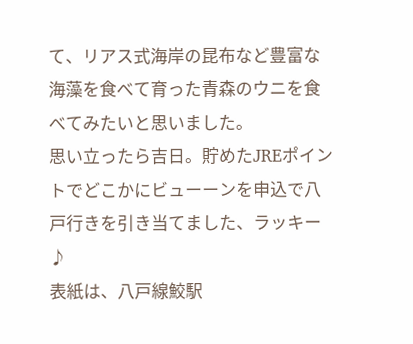て、リアス式海岸の昆布など豊富な海藻を食べて育った青森のウニを食べてみたいと思いました。
思い立ったら吉日。貯めたJREポイントでどこかにビューーンを申込で八戸行きを引き当てました、ラッキー♪
表紙は、八戸線鮫駅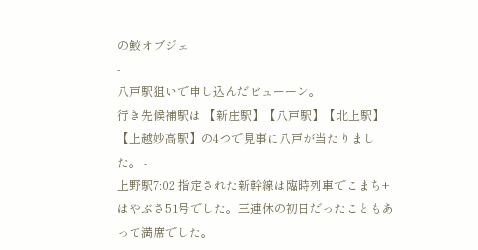の鮫オブジェ
-
八戸駅狙いで申し込んだビューーン。
行き先候補駅は 【新庄駅】【八戸駅】【北上駅】【上越妙高駅】の4つで見事に八戸が当たりました。 -
上野駅7:02 指定された新幹線は臨時列車でこまち+はやぶさ51号でした。三連休の初日だったこともあって満席でした。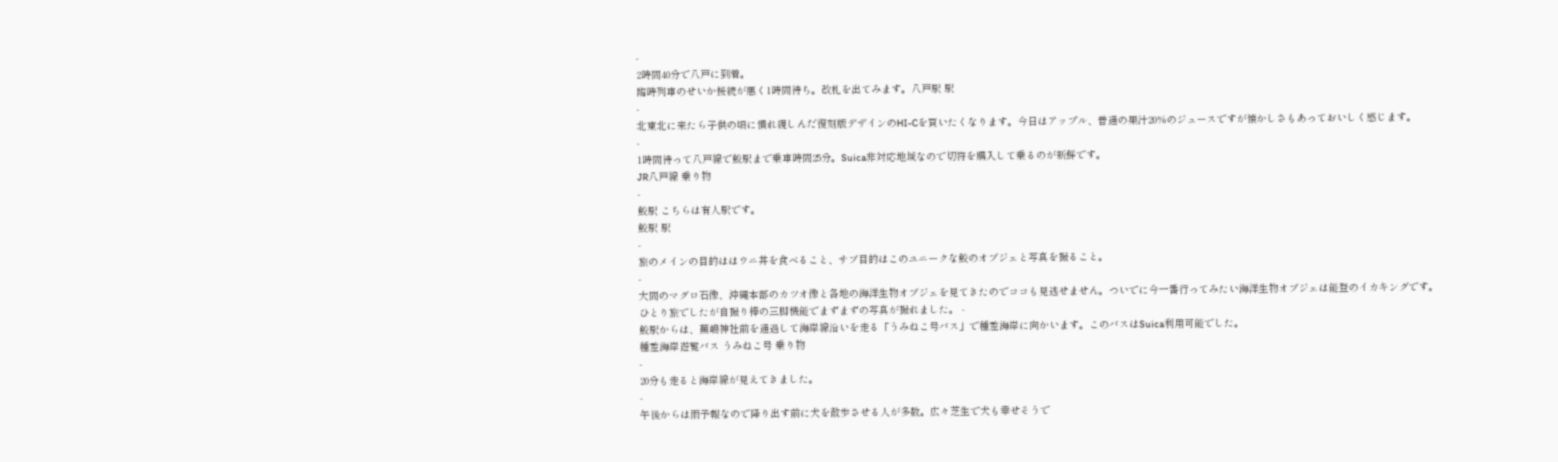-
2時間40分で八戸に到着。
臨時列車のせいか接続が悪く1時間待ち。改札を出てみます。八戸駅 駅
-
北東北に来たら子供の頃に慣れ親しんだ復刻版デザインのHI-Cを買いたくなります。今日はアップル、普通の果汁20%のジュースですが懐かしさもあっておいしく感じます。
-
1時間待って八戸線で鮫駅まで乗車時間25分。Suica非対応地域なので切符を購入して乗るのが新鮮です。
JR八戸線 乗り物
-
鮫駅 こちらは有人駅です。
鮫駅 駅
-
旅のメインの目的ははウニ丼を食べること、サブ目的はこのユニークな鮫のオブジェと写真を撮ること。
-
大間のマグロ石像、沖縄本部のカツオ像と各地の海洋生物オブジェを見てきたのでココも見逃せません。ついでに今一番行ってみたい海洋生物オブジェは能登のイカキングです。
ひとり旅でしたが自撮り棒の三脚機能でまずまずの写真が撮れました。 -
鮫駅からは、蕪嶋神社前を通過して海岸線沿いを走る「うみねこ号バス」で種差海岸に向かいます。このバスはSuica利用可能でした。
種差海岸遊覧バス うみねこ号 乗り物
-
20分も走ると海岸線が見えてきました。
-
午後からは雨予報なので降り出す前に犬を散歩させる人が多数。広々芝生で犬も幸せそうで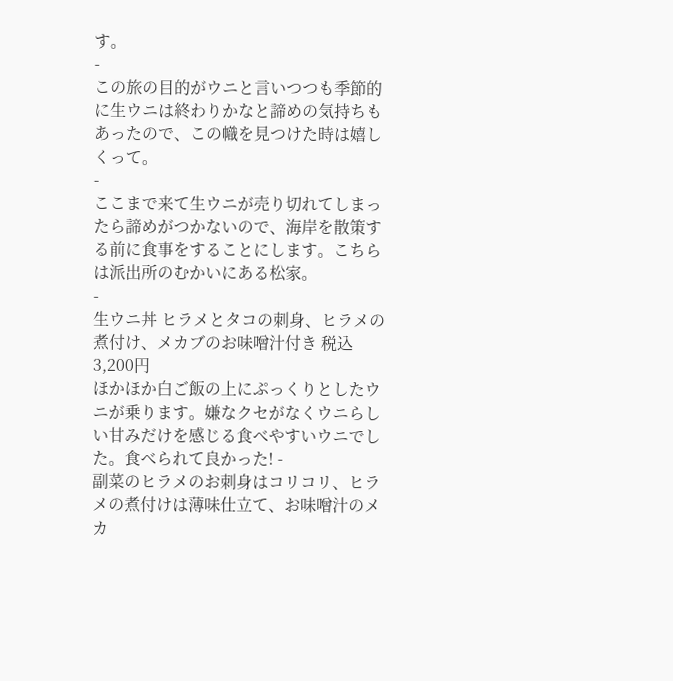す。
-
この旅の目的がウニと言いつつも季節的に生ウニは終わりかなと諦めの気持ちもあったので、この幟を見つけた時は嬉しくって。
-
ここまで来て生ウニが売り切れてしまったら諦めがつかないので、海岸を散策する前に食事をすることにします。こちらは派出所のむかいにある松家。
-
生ウニ丼 ヒラメとタコの刺身、ヒラメの煮付け、メカブのお味噌汁付き 税込3,200円
ほかほか白ご飯の上にぷっくりとしたウニが乗ります。嫌なクセがなくウニらしい甘みだけを感じる食べやすいウニでした。食べられて良かった! -
副菜のヒラメのお刺身はコリコリ、ヒラメの煮付けは薄味仕立て、お味噌汁のメカ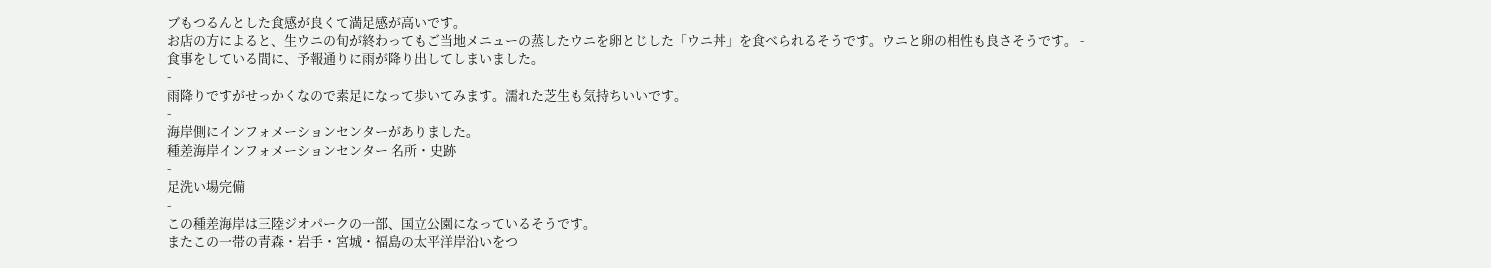ブもつるんとした食感が良くて満足感が高いです。
お店の方によると、生ウニの旬が終わってもご当地メニューの蒸したウニを卵とじした「ウニ丼」を食べられるそうです。ウニと卵の相性も良さそうです。 -
食事をしている間に、予報通りに雨が降り出してしまいました。
-
雨降りですがせっかくなので素足になって歩いてみます。濡れた芝生も気持ちいいです。
-
海岸側にインフォメーションセンターがありました。
種差海岸インフォメーションセンター 名所・史跡
-
足洗い場完備
-
この種差海岸は三陸ジオパークの一部、国立公園になっているそうです。
またこの一帯の青森・岩手・宮城・福島の太平洋岸沿いをつ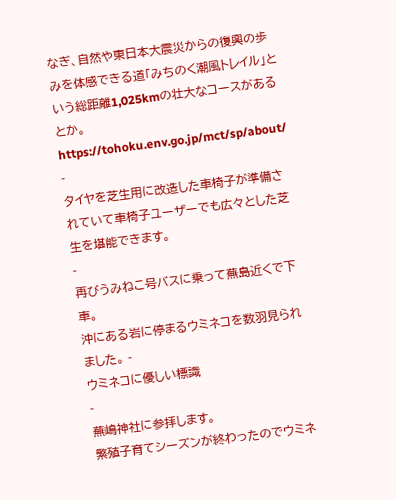なぎ、自然や東日本大震災からの復興の歩みを体感できる道「みちのく潮風トレイル」という総距離1,025kmの壮大なコースがあるとか。
https://tohoku.env.go.jp/mct/sp/about/ -
タイヤを芝生用に改造した車椅子が準備されていて車椅子ユーザーでも広々とした芝生を堪能できます。
-
再びうみねこ号バスに乗って蕪島近くで下車。
沖にある岩に停まるウミネコを数羽見られました。 -
ウミネコに優しい標識
-
蕪嶋神社に参拝します。
繁殖子育てシーズンが終わったのでウミネ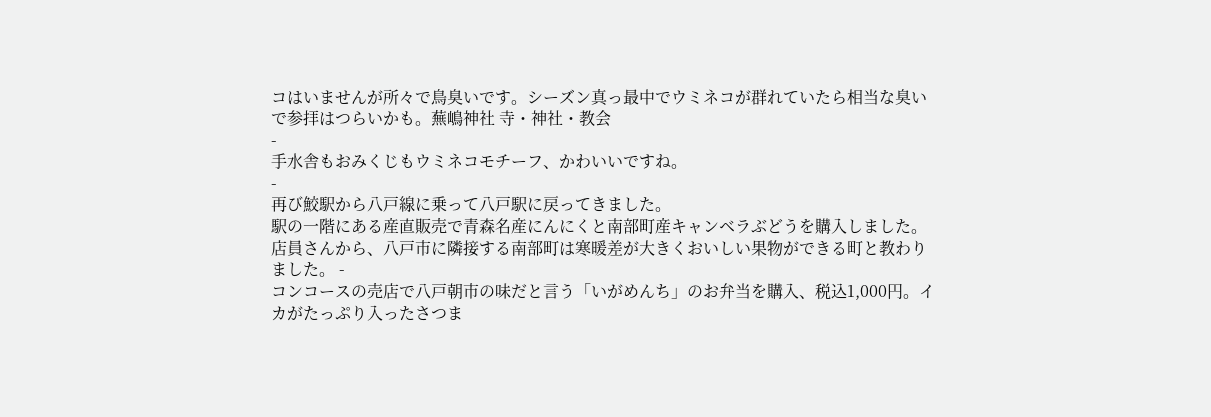コはいませんが所々で鳥臭いです。シーズン真っ最中でウミネコが群れていたら相当な臭いで参拝はつらいかも。蕪嶋神社 寺・神社・教会
-
手水舎もおみくじもウミネコモチーフ、かわいいですね。
-
再び鮫駅から八戸線に乗って八戸駅に戻ってきました。
駅の一階にある産直販売で青森名産にんにくと南部町産キャンベラぶどうを購入しました。店員さんから、八戸市に隣接する南部町は寒暖差が大きくおいしい果物ができる町と教わりました。 -
コンコースの売店で八戸朝市の味だと言う「いがめんち」のお弁当を購入、税込1,000円。イカがたっぷり入ったさつま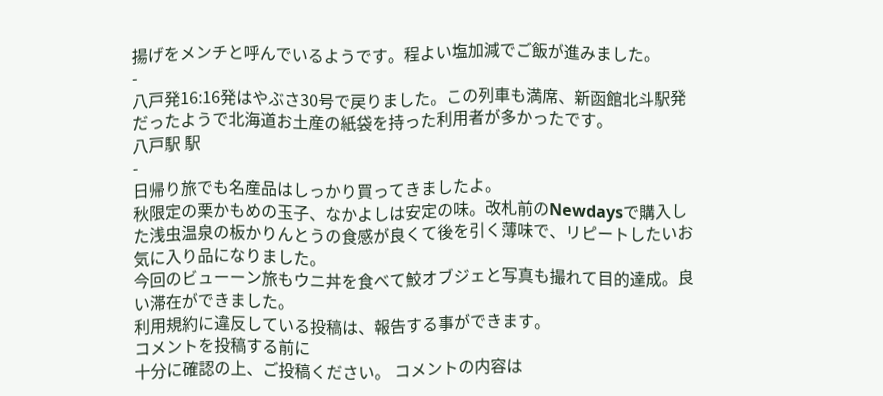揚げをメンチと呼んでいるようです。程よい塩加減でご飯が進みました。
-
八戸発16:16発はやぶさ30号で戻りました。この列車も満席、新函館北斗駅発だったようで北海道お土産の紙袋を持った利用者が多かったです。
八戸駅 駅
-
日帰り旅でも名産品はしっかり買ってきましたよ。
秋限定の栗かもめの玉子、なかよしは安定の味。改札前のNewdaysで購入した浅虫温泉の板かりんとうの食感が良くて後を引く薄味で、リピートしたいお気に入り品になりました。
今回のビューーン旅もウニ丼を食べて鮫オブジェと写真も撮れて目的達成。良い滞在ができました。
利用規約に違反している投稿は、報告する事ができます。
コメントを投稿する前に
十分に確認の上、ご投稿ください。 コメントの内容は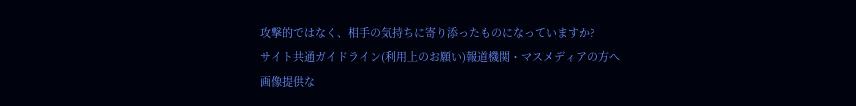攻撃的ではなく、相手の気持ちに寄り添ったものになっていますか?
サイト共通ガイドライン(利用上のお願い)報道機関・マスメディアの方へ 画像提供な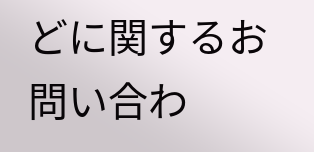どに関するお問い合わ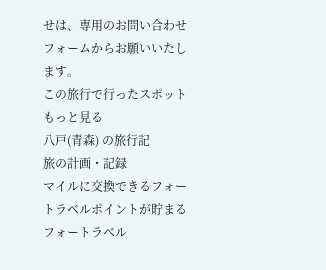せは、専用のお問い合わせフォームからお願いいたします。
この旅行で行ったスポット
もっと見る
八戸(青森) の旅行記
旅の計画・記録
マイルに交換できるフォートラベルポイントが貯まる
フォートラベル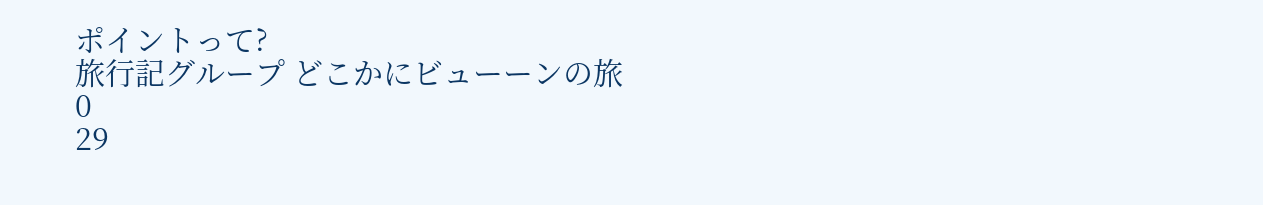ポイントって?
旅行記グループ どこかにビューーンの旅
0
29